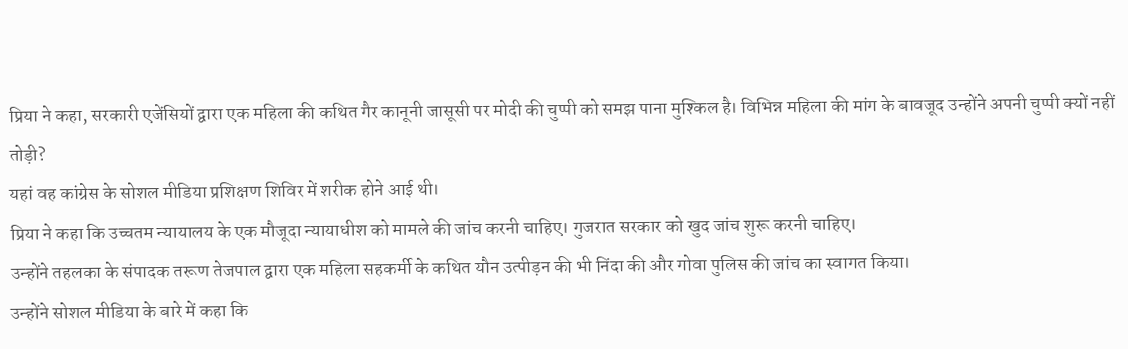प्रिया ने कहा, सरकारी एजेंसियों द्वारा एक महिला की कथित गैर कानूनी जासूसी पर मोदी की चुप्पी को समझ पाना मुश्किल है। विभिन्न महिला की मांग के बावजूद उन्होंने अपनी चुप्पी क्यों नहीं तोड़ी?
यहां वह कांग्रेस के सोशल मीडिया प्रशिक्षण शिविर में शरीक होने आई थी।
प्रिया ने कहा कि उच्चतम न्यायालय के एक मौजूदा न्यायाधीश को मामले की जांच करनी चाहिए। गुजरात सरकार को खुद जांच शुरू करनी चाहिए।
उन्होंने तहलका के संपादक तरूण तेजपाल द्वारा एक महिला सहकर्मी के कथित यौन उत्पीड़न की भी निंदा की और गोवा पुलिस की जांच का स्वागत किया।
उन्होंने सोशल मीडिया के बारे में कहा कि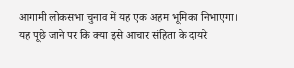आगामी लोकसभा चुनाव में यह एक अहम भूमिका निभाएगा।
यह पूछे जाने पर कि क्या इसे आचार संहिता के दायरे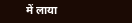में लाया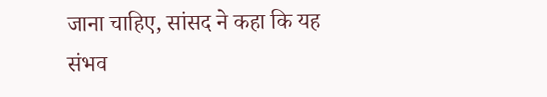जाना चाहिए, सांसद ने कहा कि यह संभव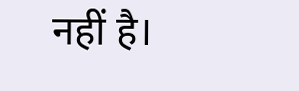नहीं है।